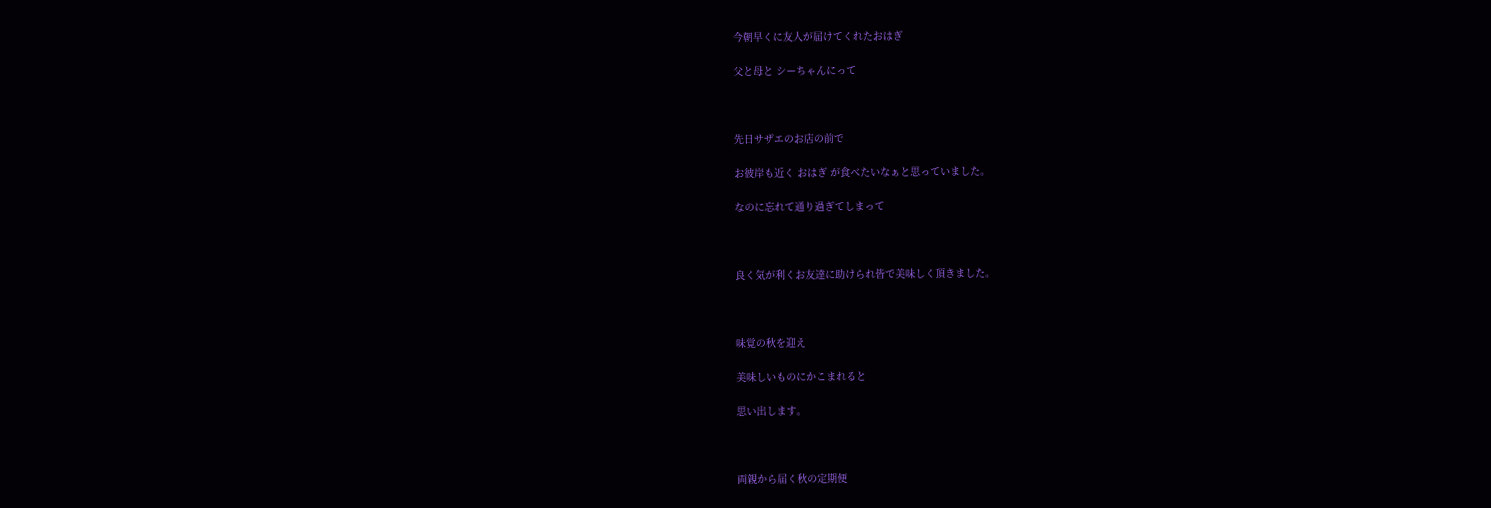今朝早くに友人が届けてくれたおはぎ

父と母と シーちゃんにって



先日サザエのお店の前で

お彼岸も近く おはぎ が食べたいなぁと思っていました。

なのに忘れて通り過ぎてしまって



良く気が利くお友達に助けられ皆で美味しく頂きました。



味覚の秋を迎え

美味しいものにかこまれると

思い出します。



両親から届く秋の定期便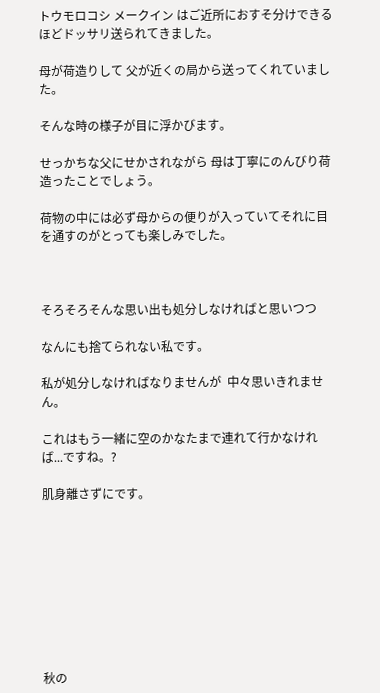トウモロコシ メークイン はご近所におすそ分けできるほどドッサリ送られてきました。

母が荷造りして 父が近くの局から送ってくれていました。

そんな時の様子が目に浮かびます。

せっかちな父にせかされながら 母は丁寧にのんびり荷造ったことでしょう。

荷物の中には必ず母からの便りが入っていてそれに目を通すのがとっても楽しみでした。



そろそろそんな思い出も処分しなければと思いつつ

なんにも捨てられない私です。

私が処分しなければなりませんが  中々思いきれません。

これはもう一緒に空のかなたまで連れて行かなければ...ですね。?

肌身離さずにです。









秋の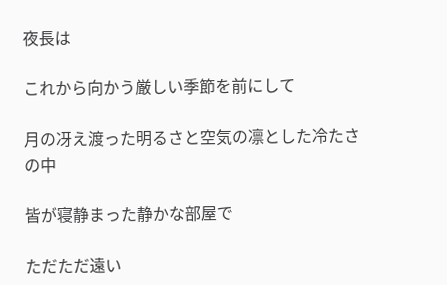夜長は

これから向かう厳しい季節を前にして

月の冴え渡った明るさと空気の凛とした冷たさの中

皆が寝静まった静かな部屋で

ただただ遠い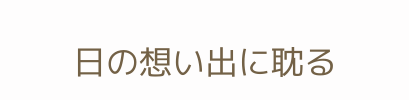日の想い出に耽る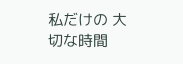私だけの 大切な時間